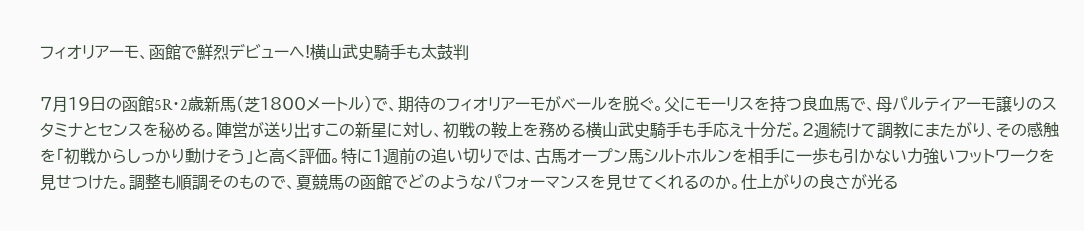フィオリアーモ、函館で鮮烈デビューへ!横山武史騎手も太鼓判

7月19日の函館5R・2歳新馬(芝1800メートル)で、期待のフィオリアーモがベールを脱ぐ。父にモーリスを持つ良血馬で、母パルティアーモ譲りのスタミナとセンスを秘める。陣営が送り出すこの新星に対し、初戦の鞍上を務める横山武史騎手も手応え十分だ。2週続けて調教にまたがり、その感触を「初戦からしっかり動けそう」と高く評価。特に1週前の追い切りでは、古馬オープン馬シルトホルンを相手に一歩も引かない力強いフットワークを見せつけた。調整も順調そのもので、夏競馬の函館でどのようなパフォーマンスを見せてくれるのか。仕上がりの良さが光る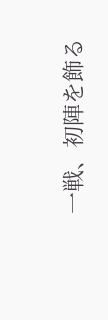一戦、初陣を飾る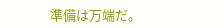準備は万端だ。